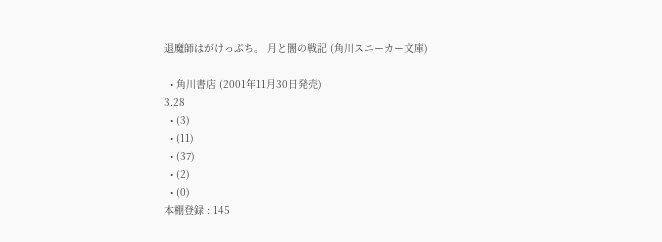退魔師はがけっぷち。 月と闇の戦記 (角川スニーカー文庫)

  • 角川書店 (2001年11月30日発売)
3.28
  • (3)
  • (11)
  • (37)
  • (2)
  • (0)
本棚登録 : 145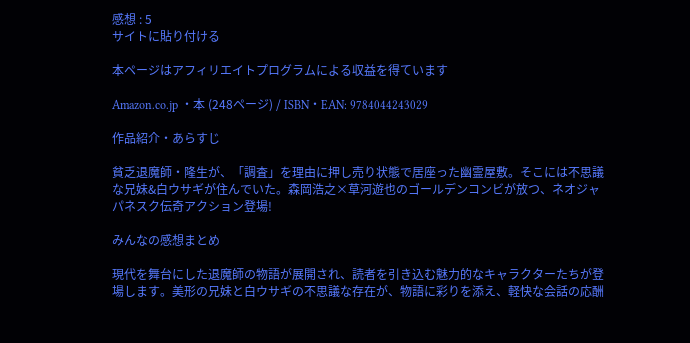感想 : 5
サイトに貼り付ける

本ページはアフィリエイトプログラムによる収益を得ています

Amazon.co.jp ・本 (248ページ) / ISBN・EAN: 9784044243029

作品紹介・あらすじ

貧乏退魔師・隆生が、「調査」を理由に押し売り状態で居座った幽霊屋敷。そこには不思議な兄妹&白ウサギが住んでいた。森岡浩之×草河遊也のゴールデンコンビが放つ、ネオジャパネスク伝奇アクション登場!

みんなの感想まとめ

現代を舞台にした退魔師の物語が展開され、読者を引き込む魅力的なキャラクターたちが登場します。美形の兄妹と白ウサギの不思議な存在が、物語に彩りを添え、軽快な会話の応酬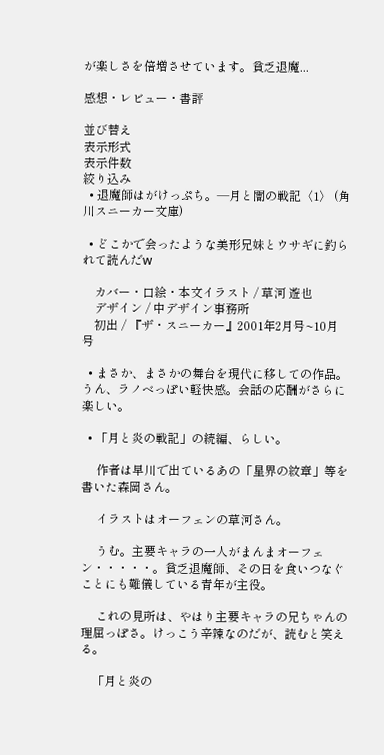が楽しさを倍増させています。貧乏退魔...

感想・レビュー・書評

並び替え
表示形式
表示件数
絞り込み
  • 退魔師はがけっぷち。―月と闇の戦記〈1〉 (角川スニーカー文庫)

  • どこかで会ったような美形兄妹とウサギに釣られて読んだw

    カバー・口絵・本文イラスト / 草河 遊也
    デザイン / 中デザイン事務所
    初出 / 『ザ・スニーカー』2001年2月号~10月号

  • まさか、まさかの舞台を現代に移しての作品。うん、ラノベっぽい軽快感。会話の応酬がさらに楽しい。

  • 「月と炎の戦記」の続編、らしい。

     作者は早川で出ているあの「星界の紋章」等を書いた森岡さん。

     イラストはオーフェンの草河さん。

     うむ。主要キャラの一人がまんまオーフェン・・・・・。貧乏退魔師、その日を食いつなぐことにも難儀している青年が主役。

     これの見所は、やはり主要キャラの兄ちゃんの理屈っぽさ。けっこう辛辣なのだが、読むと笑える。

    「月と炎の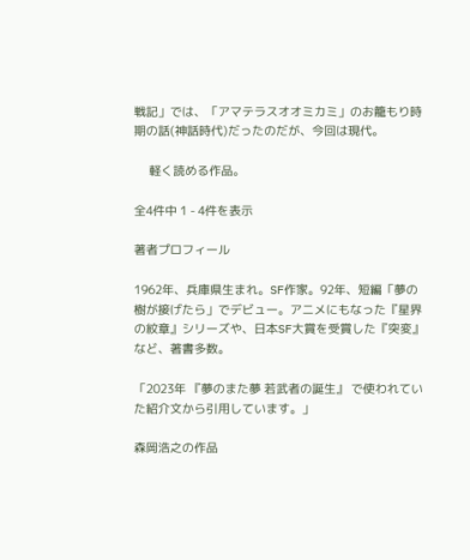戦記」では、「アマテラスオオミカミ」のお籠もり時期の話(神話時代)だったのだが、今回は現代。

     軽く読める作品。

全4件中 1 - 4件を表示

著者プロフィール

1962年、兵庫県生まれ。SF作家。92年、短編「夢の樹が接げたら」でデビュー。アニメにもなった『星界の紋章』シリーズや、日本SF大賞を受賞した『突変』など、著書多数。

「2023年 『夢のまた夢 若武者の誕生』 で使われていた紹介文から引用しています。」

森岡浩之の作品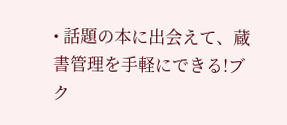• 話題の本に出会えて、蔵書管理を手軽にできる!ブク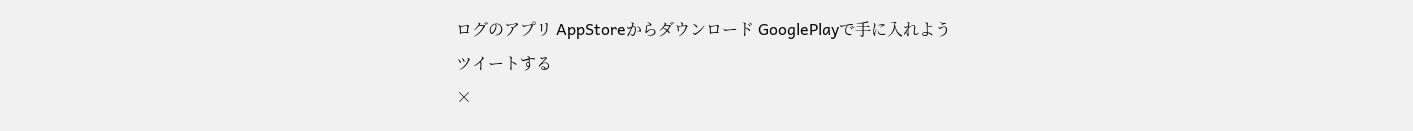ログのアプリ AppStoreからダウンロード GooglePlayで手に入れよう
ツイートする
×